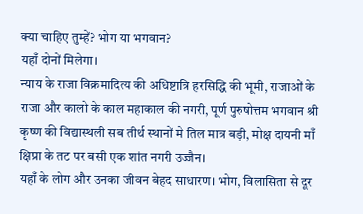क्या चाहिए तुम्हें? भोग या भगवान?
यहाँ दोनों मिलेगा।
न्याय के राजा विक्रमादित्य की अधिष्टात्रि हरसिद्धि की भूमी, राजाओं के राजा और कालो के काल महाकाल की नगरी, पूर्ण पुरुषोत्तम भगवान श्री कृष्ण की विद्यास्थली सब तीर्थ स्थानों मे तिल मात्र बड़ी, मोक्ष दायनी माँ क्षिप्रा के तट पर बसी एक शांत नगरी उज्जैन।
यहाँ के लोग और उनका जीवन बेहद साधारण। भोग, विलासिता से दूर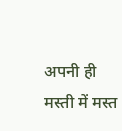अपनी ही मस्ती में मस्त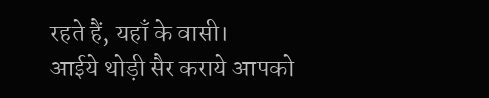रहते हैं, यहाँ के वासी।
आईये थोड़ी सैर कराये आपको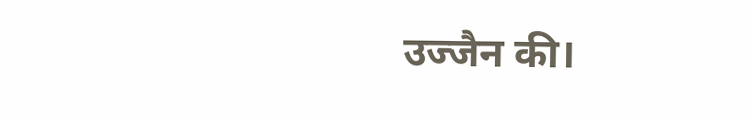उज्जैन की।